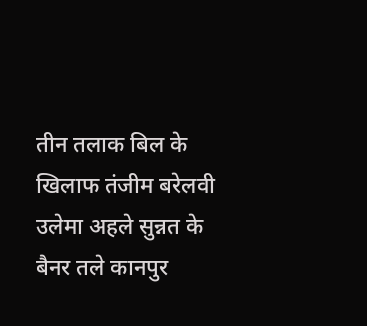तीन तलाक बिल के खिलाफ तंजीम बरेलवी उलेमा अहले सुन्नत के बैनर तले कानपुर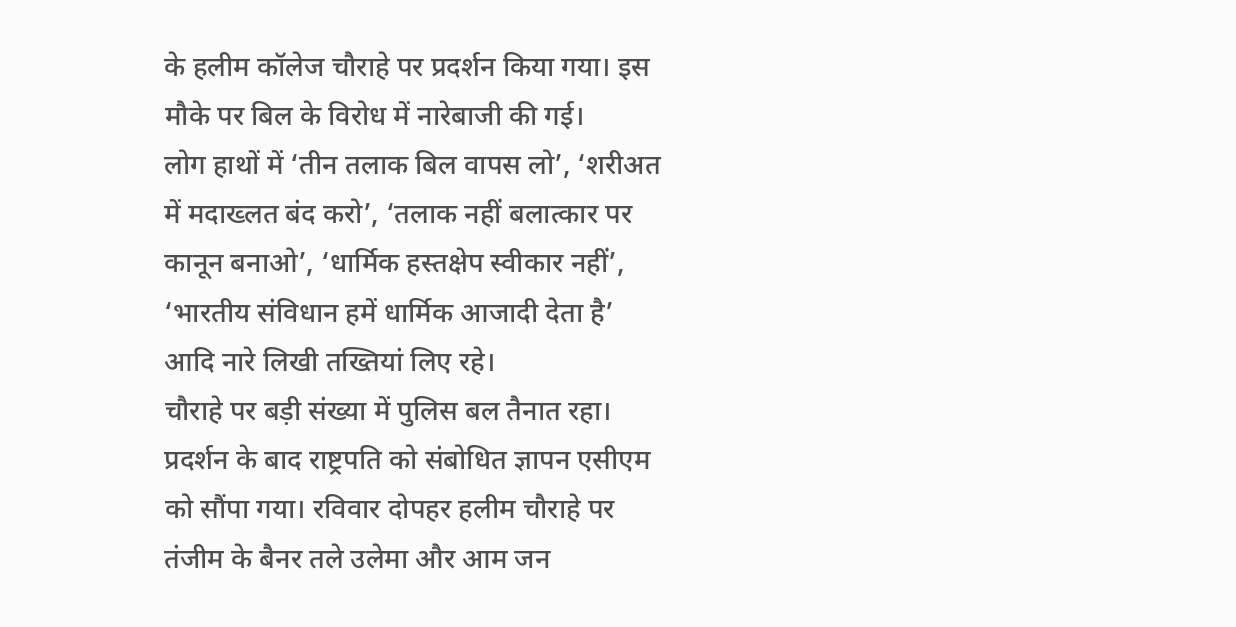के हलीम कॉलेज चौराहे पर प्रदर्शन किया गया। इस मौके पर बिल के विरोध में नारेबाजी की गई।
लोग हाथों में ‘तीन तलाक बिल वापस लो’, ‘शरीअत में मदाख्लत बंद करो’, ‘तलाक नहीं बलात्कार पर कानून बनाओ’, ‘धार्मिक हस्तक्षेप स्वीकार नहीं’, ‘भारतीय संविधान हमें धार्मिक आजादी देता है’ आदि नारे लिखी तख्तियां लिए रहे।
चौराहे पर बड़ी संख्या में पुलिस बल तैनात रहा। प्रदर्शन के बाद राष्ट्रपति को संबोधित ज्ञापन एसीएम को सौंपा गया। रविवार दोपहर हलीम चौराहे पर तंजीम के बैनर तले उलेमा और आम जन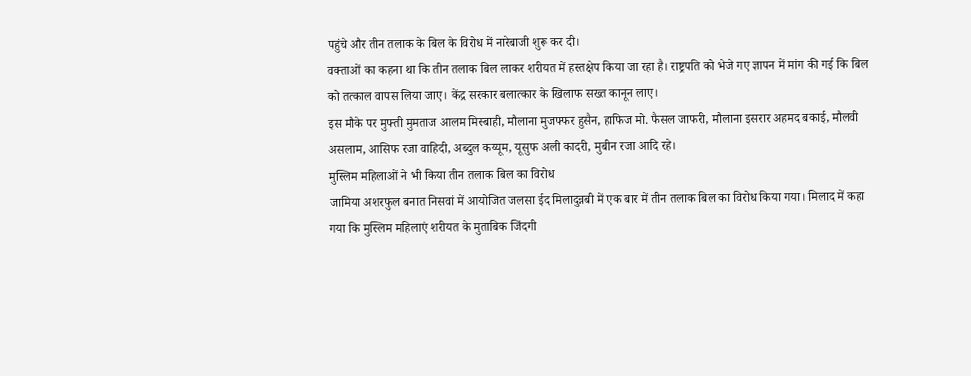पहुंचे और तीन तलाक के बिल के विरोध में नारेबाजी शुरू कर दी।
वक्ताओं का कहना था कि तीन तलाक बिल लाकर शरीयत में हस्तक्षेप किया जा रहा है। राष्ट्रपति को भेजे गए ज्ञापन में मांग की गई कि बिल को तत्काल वापस लिया जाए। केंद्र सरकार बलात्कार के खिलाफ सख्त कानून लाए।
इस मौके पर मुफ्ती मुमताज आलम मिस्बाही, मौलाना मुजफ्फर हुसैन, हाफिज मो. फैसल जाफरी, मौलाना इसरार अहमद बकाई, मौलवी असलाम, आसिफ रजा वाहिदी, अब्दुल कय्यूम, यूसुफ अली कादरी, मुबीन रजा आदि रहे।
मुस्लिम महिलाओं ने भी किया तीन तलाक बिल का विरोध
जामिया अशरफुल बनात निसवां में आयोजित जलसा ईद मिलादुन्नबी में एक बार में तीन तलाक बिल का विरोध किया गया। मिलाद में कहा गया कि मुस्लिम महिलाएं शरीयत के मुताबिक जिंदगी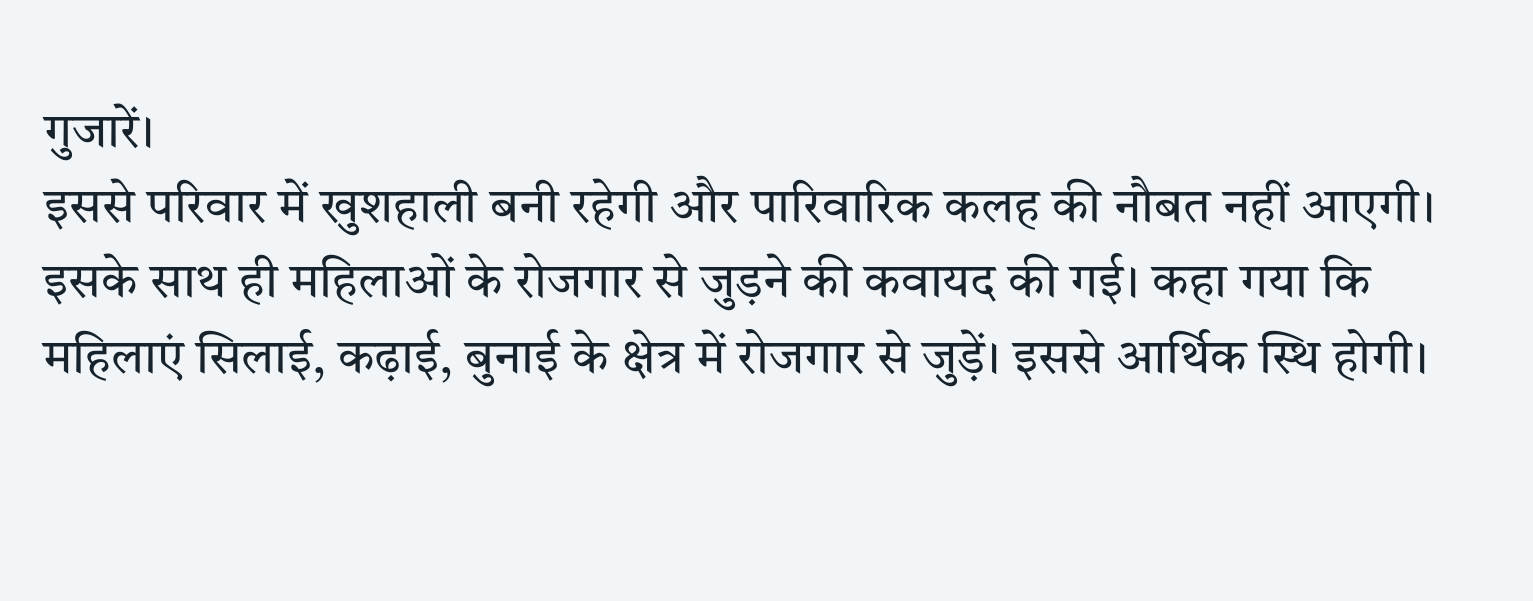गुजारें।
इससे परिवार में खुशहाली बनी रहेगी और पारिवारिक कलह की नौबत नहीं आएगी। इसके साथ ही महिलाओं के रोजगार से जुड़ने की कवायद की गई। कहा गया कि महिलाएं सिलाई, कढ़ाई, बुनाई के क्षेत्र में रोजगार से जुड़ें। इससे आर्थिक स्थि होगी।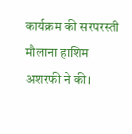कार्यक्रम की सरपरस्ती मौलाना हाशिम अशरफी ने की।